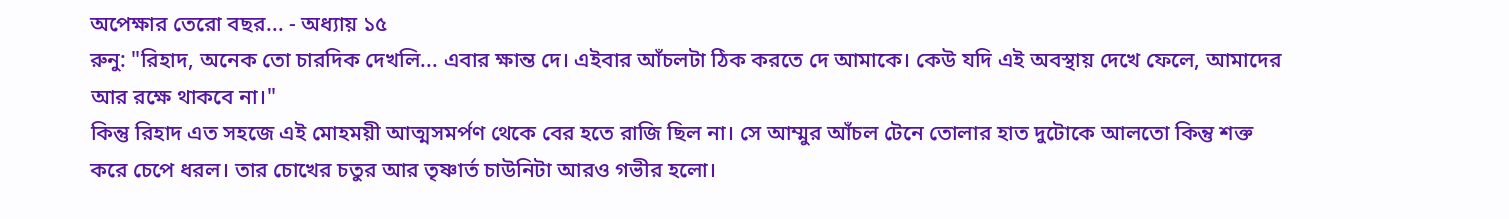অপেক্ষার তেরো বছর... - অধ্যায় ১৫
রুনু: "রিহাদ, অনেক তো চারদিক দেখলি... এবার ক্ষান্ত দে। এইবার আঁচলটা ঠিক করতে দে আমাকে। কেউ যদি এই অবস্থায় দেখে ফেলে, আমাদের আর রক্ষে থাকবে না।"
কিন্তু রিহাদ এত সহজে এই মোহময়ী আত্মসমর্পণ থেকে বের হতে রাজি ছিল না। সে আম্মুর আঁচল টেনে তোলার হাত দুটোকে আলতো কিন্তু শক্ত করে চেপে ধরল। তার চোখের চতুর আর তৃষ্ণার্ত চাউনিটা আরও গভীর হলো।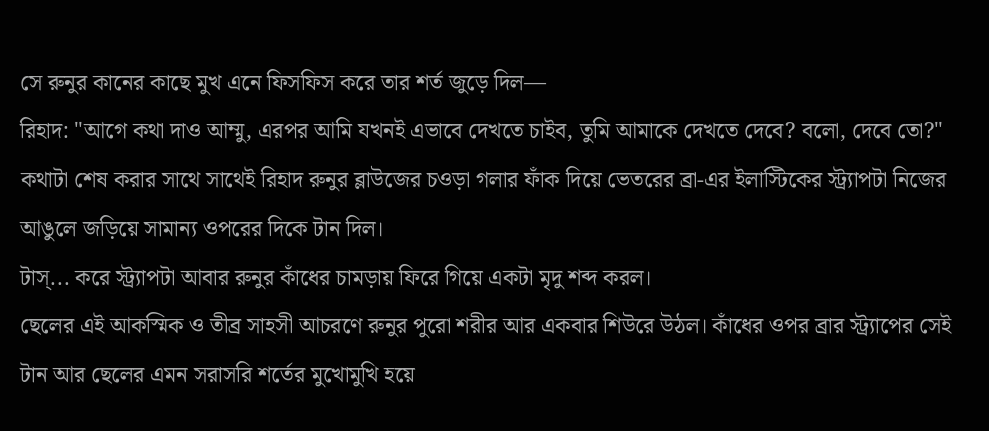সে রুনুর কানের কাছে মুখ এনে ফিসফিস করে তার শর্ত জুড়ে দিল—
রিহাদ: "আগে কথা দাও আম্মু, এরপর আমি যখনই এভাবে দেখতে চাইব, তুমি আমাকে দেখতে দেবে? বলো, দেবে তো?"
কথাটা শেষ করার সাথে সাথেই রিহাদ রুনুর ব্লাউজের চওড়া গলার ফাঁক দিয়ে ভেতরের ব্রা-এর ইলাস্টিকের স্ট্র্যাপটা নিজের আঙুলে জড়িয়ে সামান্য ওপরের দিকে টান দিল।
টাস্... করে স্ট্র্যাপটা আবার রুনুর কাঁধের চামড়ায় ফিরে গিয়ে একটা মৃদু শব্দ করল।
ছেলের এই আকস্মিক ও তীব্র সাহসী আচরণে রুনুর পুরো শরীর আর একবার শিউরে উঠল। কাঁধের ওপর ব্রার স্ট্র্যাপের সেই টান আর ছেলের এমন সরাসরি শর্তের মুখোমুখি হয়ে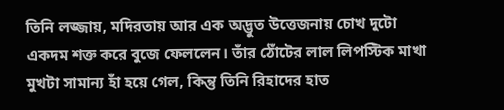তিনি লজ্জায়, মদিরতায় আর এক অদ্ভুত উত্তেজনায় চোখ দুটো একদম শক্ত করে বুজে ফেললেন। তাঁর ঠোঁটের লাল লিপস্টিক মাখা মুখটা সামান্য হাঁ হয়ে গেল, কিন্তু তিনি রিহাদের হাত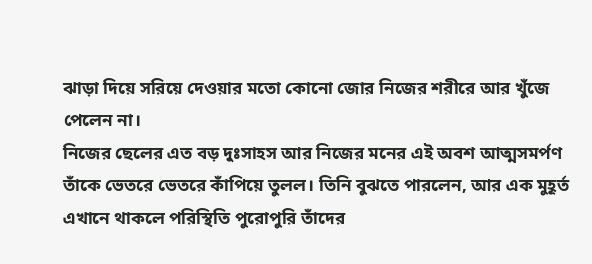ঝাড়া দিয়ে সরিয়ে দেওয়ার মতো কোনো জোর নিজের শরীরে আর খুঁজে পেলেন না।
নিজের ছেলের এত বড় দুঃসাহস আর নিজের মনের এই অবশ আত্মসমর্পণ তাঁকে ভেতরে ভেতরে কাঁপিয়ে তুলল। তিনি বুঝতে পারলেন, আর এক মুহূর্ত এখানে থাকলে পরিস্থিতি পুরোপুরি তাঁদের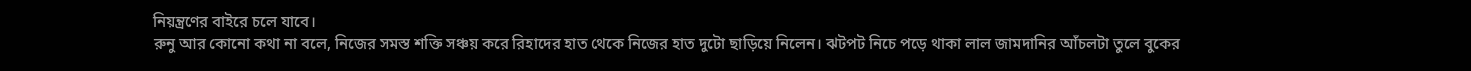নিয়ন্ত্রণের বাইরে চলে যাবে।
রুনু আর কোনো কথা না বলে, নিজের সমস্ত শক্তি সঞ্চয় করে রিহাদের হাত থেকে নিজের হাত দুটো ছাড়িয়ে নিলেন। ঝটপট নিচে পড়ে থাকা লাল জামদানির আঁচলটা তুলে বুকের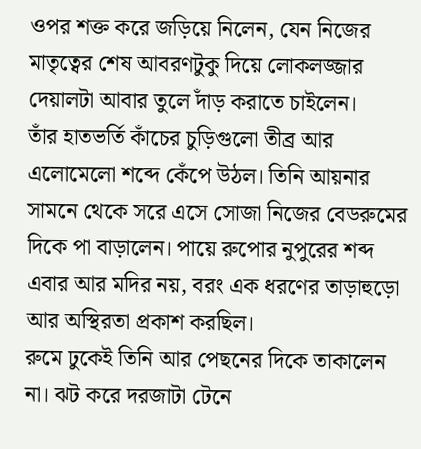ওপর শক্ত করে জড়িয়ে নিলেন, যেন নিজের মাতৃত্বের শেষ আবরণটুকু দিয়ে লোকলজ্জার দেয়ালটা আবার তুলে দাঁড় করাতে চাইলেন।
তাঁর হাতভর্তি কাঁচের চুড়িগুলো তীব্র আর এলোমেলো শব্দে কেঁপে উঠল। তিনি আয়নার সামনে থেকে সরে এসে সোজা নিজের বেডরুমের দিকে পা বাড়ালেন। পায়ে রুপোর নুপুরের শব্দ এবার আর মদির নয়, বরং এক ধরণের তাড়াহুড়ো আর অস্থিরতা প্রকাশ করছিল।
রুমে ঢুকেই তিনি আর পেছনের দিকে তাকালেন না। ঝট করে দরজাটা টেনে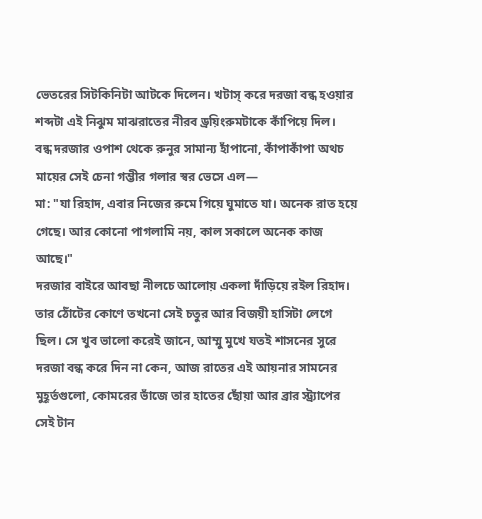ভেতরের সিটকিনিটা আটকে দিলেন। খটাস্ করে দরজা বন্ধ হওয়ার শব্দটা এই নিঝুম মাঝরাতের নীরব ড্রয়িংরুমটাকে কাঁপিয়ে দিল।
বন্ধ দরজার ওপাশ থেকে রুনুর সামান্য হাঁপানো, কাঁপাকাঁপা অথচ মায়ের সেই চেনা গম্ভীর গলার স্বর ভেসে এল—
মা: "যা রিহাদ, এবার নিজের রুমে গিয়ে ঘুমাতে যা। অনেক রাত হয়ে গেছে। আর কোনো পাগলামি নয়, কাল সকালে অনেক কাজ আছে।"
দরজার বাইরে আবছা নীলচে আলোয় একলা দাঁড়িয়ে রইল রিহাদ। তার ঠোঁটের কোণে তখনো সেই চতুর আর বিজয়ী হাসিটা লেগে ছিল। সে খুব ভালো করেই জানে, আম্মু মুখে যতই শাসনের সুরে দরজা বন্ধ করে দিন না কেন, আজ রাতের এই আয়নার সামনের মুহূর্তগুলো, কোমরের ভাঁজে তার হাতের ছোঁয়া আর ব্রার স্ট্র্যাপের সেই টান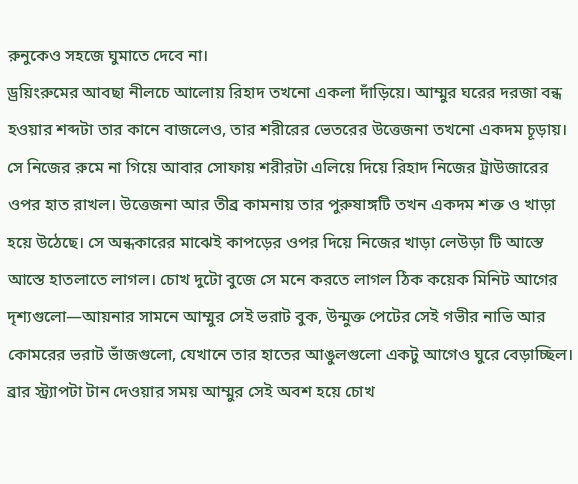রুনুকেও সহজে ঘুমাতে দেবে না।
ড্রয়িংরুমের আবছা নীলচে আলোয় রিহাদ তখনো একলা দাঁড়িয়ে। আম্মুর ঘরের দরজা বন্ধ হওয়ার শব্দটা তার কানে বাজলেও, তার শরীরের ভেতরের উত্তেজনা তখনো একদম চূড়ায়। সে নিজের রুমে না গিয়ে আবার সোফায় শরীরটা এলিয়ে দিয়ে রিহাদ নিজের ট্রাউজারের ওপর হাত রাখল। উত্তেজনা আর তীব্র কামনায় তার পুরুষাঙ্গটি তখন একদম শক্ত ও খাড়া হয়ে উঠেছে। সে অন্ধকারের মাঝেই কাপড়ের ওপর দিয়ে নিজের খাড়া লেউড়া টি আস্তে আস্তে হাতলাতে লাগল। চোখ দুটো বুজে সে মনে করতে লাগল ঠিক কয়েক মিনিট আগের দৃশ্যগুলো—আয়নার সামনে আম্মুর সেই ভরাট বুক, উন্মুক্ত পেটের সেই গভীর নাভি আর কোমরের ভরাট ভাঁজগুলো, যেখানে তার হাতের আঙুলগুলো একটু আগেও ঘুরে বেড়াচ্ছিল। ব্রার স্ট্র্যাপটা টান দেওয়ার সময় আম্মুর সেই অবশ হয়ে চোখ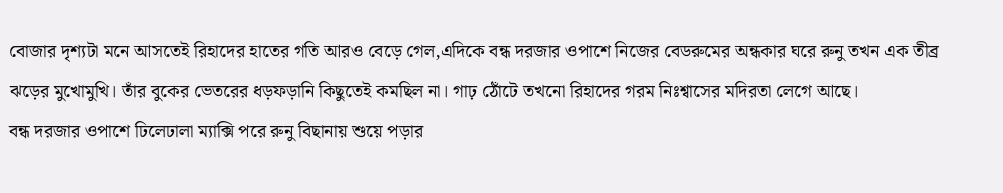বোজার দৃশ্যটা মনে আসতেই রিহাদের হাতের গতি আরও বেড়ে গেল,এদিকে বন্ধ দরজার ওপাশে নিজের বেডরুমের অন্ধকার ঘরে রুনু তখন এক তীব্র ঝড়ের মুখোমুখি। তাঁর বুকের ভেতরের ধড়ফড়ানি কিছুতেই কমছিল না। গাঢ় ঠোঁটে তখনো রিহাদের গরম নিঃশ্বাসের মদিরতা লেগে আছে।
বন্ধ দরজার ওপাশে ঢিলেঢালা ম্যাক্সি পরে রুনু বিছানায় শুয়ে পড়ার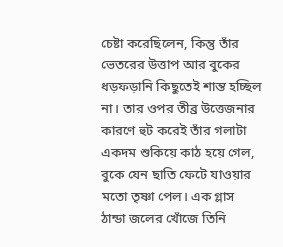চেষ্টা করেছিলেন, কিন্তু তাঁর ভেতরের উত্তাপ আর বুকের ধড়ফড়ানি কিছুতেই শান্ত হচ্ছিল না। তার ওপর তীব্র উত্তেজনার কারণে হুট করেই তাঁর গলাটা একদম শুকিয়ে কাঠ হয়ে গেল, বুকে যেন ছাতি ফেটে যাওয়ার মতো তৃষ্ণা পেল। এক গ্লাস ঠান্ডা জলের খোঁজে তিনি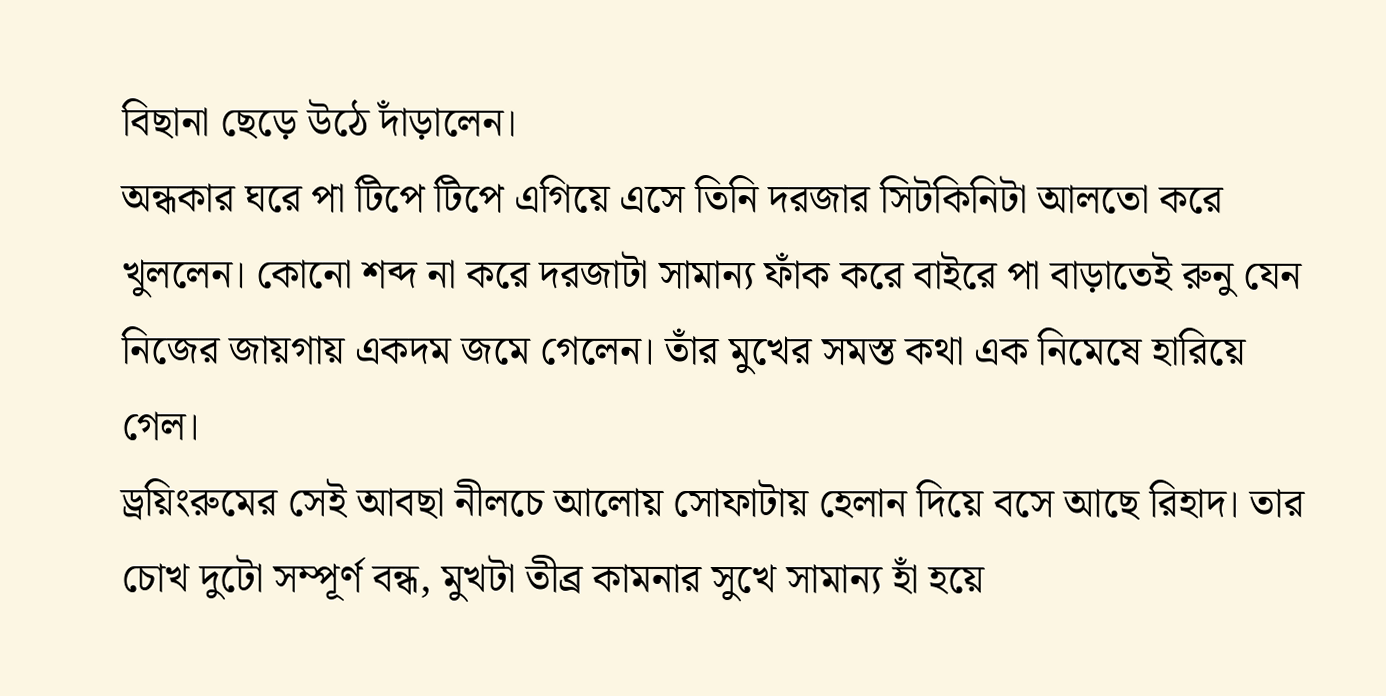বিছানা ছেড়ে উঠে দাঁড়ালেন।
অন্ধকার ঘরে পা টিপে টিপে এগিয়ে এসে তিনি দরজার সিটকিনিটা আলতো করে খুললেন। কোনো শব্দ না করে দরজাটা সামান্য ফাঁক করে বাইরে পা বাড়াতেই রুনু যেন নিজের জায়গায় একদম জমে গেলেন। তাঁর মুখের সমস্ত কথা এক নিমেষে হারিয়ে গেল।
ড্রয়িংরুমের সেই আবছা নীলচে আলোয় সোফাটায় হেলান দিয়ে বসে আছে রিহাদ। তার চোখ দুটো সম্পূর্ণ বন্ধ, মুখটা তীব্র কামনার সুখে সামান্য হাঁ হয়ে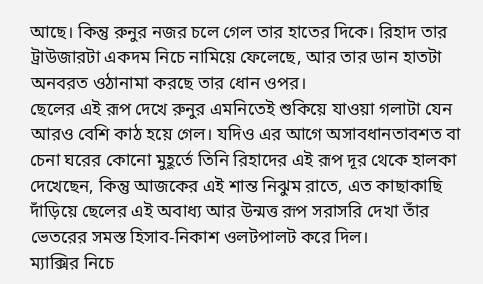আছে। কিন্তু রুনুর নজর চলে গেল তার হাতের দিকে। রিহাদ তার ট্রাউজারটা একদম নিচে নামিয়ে ফেলেছে, আর তার ডান হাতটা অনবরত ওঠানামা করছে তার ধোন ওপর।
ছেলের এই রূপ দেখে রুনুর এমনিতেই শুকিয়ে যাওয়া গলাটা যেন আরও বেশি কাঠ হয়ে গেল। যদিও এর আগে অসাবধানতাবশত বা চেনা ঘরের কোনো মুহূর্তে তিনি রিহাদের এই রূপ দূর থেকে হালকা দেখেছেন, কিন্তু আজকের এই শান্ত নিঝুম রাতে, এত কাছাকাছি দাঁড়িয়ে ছেলের এই অবাধ্য আর উন্মত্ত রূপ সরাসরি দেখা তাঁর ভেতরের সমস্ত হিসাব-নিকাশ ওলটপালট করে দিল।
ম্যাক্সির নিচে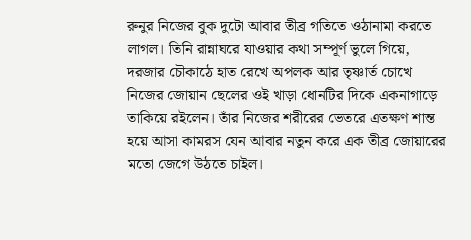রুনুর নিজের বুক দুটো আবার তীব্র গতিতে ওঠানামা করতে লাগল। তিনি রান্নাঘরে যাওয়ার কথা সম্পূর্ণ ভুলে গিয়ে, দরজার চৌকাঠে হাত রেখে অপলক আর তৃষ্ণার্ত চোখে নিজের জোয়ান ছেলের ওই খাড়া ধোনটির দিকে একনাগাড়ে তাকিয়ে রইলেন। তাঁর নিজের শরীরের ভেতরে এতক্ষণ শান্ত হয়ে আসা কামরস যেন আবার নতুন করে এক তীব্র জোয়ারের মতো জেগে উঠতে চাইল।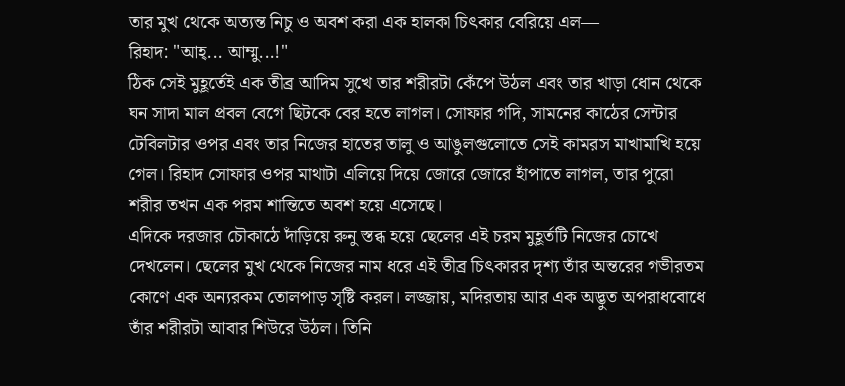তার মুখ থেকে অত্যন্ত নিচু ও অবশ করা এক হালকা চিৎকার বেরিয়ে এল—
রিহাদ: "আহ্... আম্মু...!"
ঠিক সেই মুহূর্তেই এক তীব্র আদিম সুখে তার শরীরটা কেঁপে উঠল এবং তার খাড়া ধোন থেকে ঘন সাদা মাল প্রবল বেগে ছিটকে বের হতে লাগল। সোফার গদি, সামনের কাঠের সেন্টার টেবিলটার ওপর এবং তার নিজের হাতের তালু ও আঙুলগুলোতে সেই কামরস মাখামাখি হয়ে গেল। রিহাদ সোফার ওপর মাথাটা এলিয়ে দিয়ে জোরে জোরে হাঁপাতে লাগল, তার পুরো শরীর তখন এক পরম শান্তিতে অবশ হয়ে এসেছে।
এদিকে দরজার চৌকাঠে দাঁড়িয়ে রুনু স্তব্ধ হয়ে ছেলের এই চরম মুহূর্তটি নিজের চোখে দেখলেন। ছেলের মুখ থেকে নিজের নাম ধরে এই তীব্র চিৎকারর দৃশ্য তাঁর অন্তরের গভীরতম কোণে এক অন্যরকম তোলপাড় সৃষ্টি করল। লজ্জায়, মদিরতায় আর এক অদ্ভুত অপরাধবোধে তাঁর শরীরটা আবার শিউরে উঠল। তিনি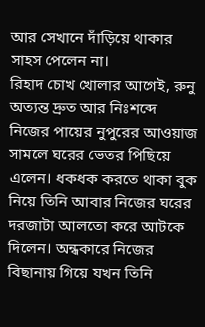আর সেখানে দাঁড়িয়ে থাকার সাহস পেলেন না।
রিহাদ চোখ খোলার আগেই, রুনু অত্যন্ত দ্রুত আর নিঃশব্দে নিজের পায়ের নুপুরের আওয়াজ সামলে ঘরের ভেতর পিছিয়ে এলেন। ধকধক করতে থাকা বুক নিয়ে তিনি আবার নিজের ঘরের দরজাটা আলতো করে আটকে দিলেন। অন্ধকারে নিজের বিছানায় গিয়ে যখন তিনি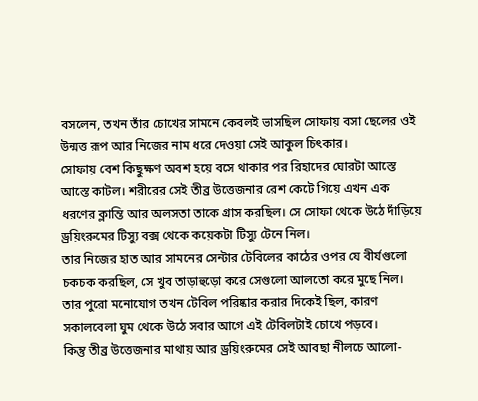বসলেন, তখন তাঁর চোখের সামনে কেবলই ভাসছিল সোফায় বসা ছেলের ওই উন্মত্ত রূপ আর নিজের নাম ধরে দেওয়া সেই আকুল চিৎকার।
সোফায় বেশ কিছুক্ষণ অবশ হয়ে বসে থাকার পর রিহাদের ঘোরটা আস্তে আস্তে কাটল। শরীরের সেই তীব্র উত্তেজনার রেশ কেটে গিয়ে এখন এক ধরণের ক্লান্তি আর অলসতা তাকে গ্রাস করছিল। সে সোফা থেকে উঠে দাঁড়িয়ে ড্রয়িংরুমের টিস্যু বক্স থেকে কয়েকটা টিস্যু টেনে নিল।
তার নিজের হাত আর সামনের সেন্টার টেবিলের কাঠের ওপর যে বীর্যগুলো চকচক করছিল, সে খুব তাড়াহুড়ো করে সেগুলো আলতো করে মুছে নিল। তার পুরো মনোযোগ তখন টেবিল পরিষ্কার করার দিকেই ছিল, কারণ সকালবেলা ঘুম থেকে উঠে সবার আগে এই টেবিলটাই চোখে পড়বে।
কিন্তু তীব্র উত্তেজনার মাথায় আর ড্রয়িংরুমের সেই আবছা নীলচে আলো-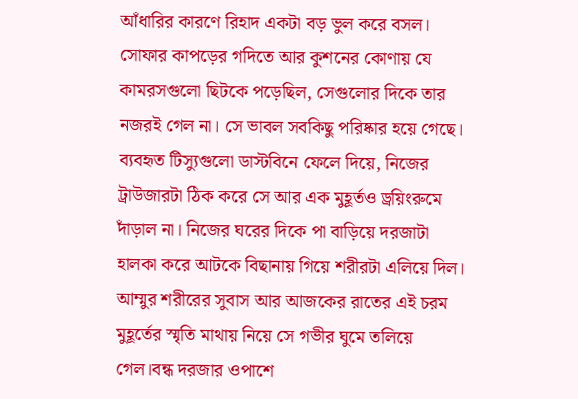আঁধারির কারণে রিহাদ একটা বড় ভুল করে বসল। সোফার কাপড়ের গদিতে আর কুশনের কোণায় যে কামরসগুলো ছিটকে পড়েছিল, সেগুলোর দিকে তার নজরই গেল না। সে ভাবল সবকিছু পরিষ্কার হয়ে গেছে।
ব্যবহৃত টিস্যুগুলো ডাস্টবিনে ফেলে দিয়ে, নিজের ট্রাউজারটা ঠিক করে সে আর এক মুহূর্তও ড্রয়িংরুমে দাঁড়াল না। নিজের ঘরের দিকে পা বাড়িয়ে দরজাটা হালকা করে আটকে বিছানায় গিয়ে শরীরটা এলিয়ে দিল। আম্মুর শরীরের সুবাস আর আজকের রাতের এই চরম মুহূর্তের স্মৃতি মাথায় নিয়ে সে গভীর ঘুমে তলিয়ে গেল।বন্ধ দরজার ওপাশে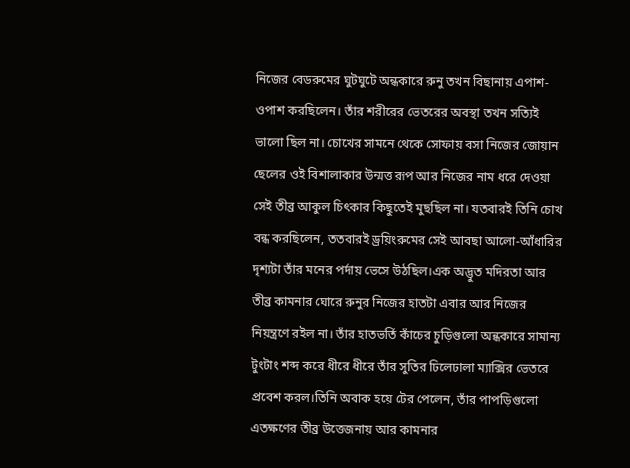নিজের বেডরুমের ঘুটঘুটে অন্ধকারে রুনু তখন বিছানায় এপাশ-ওপাশ করছিলেন। তাঁর শরীরের ভেতরের অবস্থা তখন সত্যিই ভালো ছিল না। চোখের সামনে থেকে সোফায় বসা নিজের জোয়ান ছেলের ওই বিশালাকার উন্মত্ত রূপ আর নিজের নাম ধরে দেওয়া সেই তীব্র আকুল চিৎকার কিছুতেই মুছছিল না। যতবারই তিনি চোখ বন্ধ করছিলেন, ততবারই ড্রয়িংরুমের সেই আবছা আলো-আঁধারির দৃশ্যটা তাঁর মনের পর্দায় ভেসে উঠছিল।এক অদ্ভুত মদিরতা আর তীব্র কামনার ঘোরে রুনুর নিজের হাতটা এবার আর নিজের নিয়ন্ত্রণে রইল না। তাঁর হাতভর্তি কাঁচের চুড়িগুলো অন্ধকারে সামান্য টুংটাং শব্দ করে ধীরে ধীরে তাঁর সুতির ঢিলেঢালা ম্যাক্সির ভেতরে প্রবেশ করল।তিনি অবাক হয়ে টের পেলেন, তাঁর পাপড়িগুলো এতক্ষণের তীব্র উত্তেজনায় আর কামনার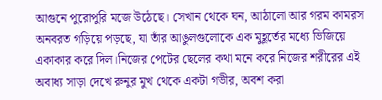আগুনে পুরোপুরি মজে উঠেছে। সেখান থেকে ঘন, আঠালো আর গরম কামরস অনবরত গড়িয়ে পড়ছে, যা তাঁর আঙুলগুলোকে এক মুহূর্তের মধ্যে ভিজিয়ে একাকার করে দিল।নিজের পেটের ছেলের কথা মনে করে নিজের শরীরের এই অবাধ্য সাড়া দেখে রুনুর মুখ থেকে একটা গভীর, অবশ করা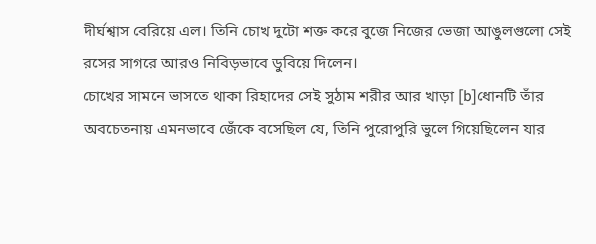দীর্ঘশ্বাস বেরিয়ে এল। তিনি চোখ দুটো শক্ত করে বুজে নিজের ভেজা আঙুলগুলো সেই রসের সাগরে আরও নিবিড়ভাবে ডুবিয়ে দিলেন।
চোখের সামনে ভাসতে থাকা রিহাদের সেই সুঠাম শরীর আর খাড়া [b]ধোনটি তাঁর অবচেতনায় এমনভাবে জেঁকে বসেছিল যে, তিনি পুরোপুরি ভুলে গিয়েছিলেন যার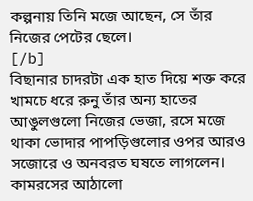কল্পনায় তিনি মজে আছেন, সে তাঁর নিজের পেটের ছেলে।
[/b]
বিছানার চাদরটা এক হাত দিয়ে শক্ত করে খামচে ধরে রুনু তাঁর অন্য হাতের আঙুলগুলো নিজের ভেজা, রসে মজে থাকা ভোদার পাপড়িগুলোর ওপর আরও সজোরে ও অনবরত ঘষতে লাগলেন। কামরসের আঠালো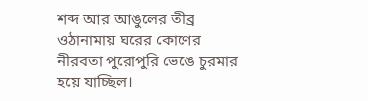শব্দ আর আঙুলের তীব্র ওঠানামায় ঘরের কোণের নীরবতা পুরোপুরি ভেঙে চুরমার হয়ে যাচ্ছিল।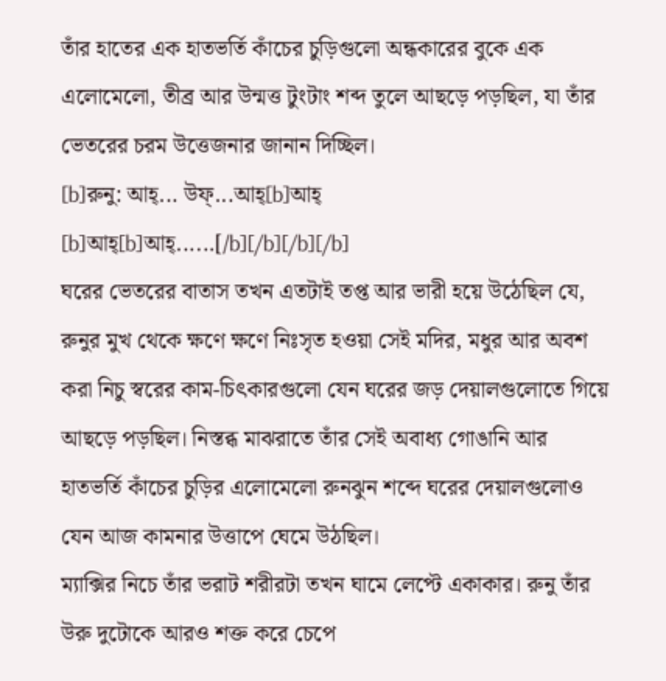তাঁর হাতের এক হাতভর্তি কাঁচের চুড়িগুলো অন্ধকারের বুকে এক এলোমেলো, তীব্র আর উন্মত্ত টুংটাং শব্দ তুলে আছড়ে পড়ছিল, যা তাঁর ভেতরের চরম উত্তেজনার জানান দিচ্ছিল।
[b]রুনু: আহ্... উফ্...আহ্[b]আহ্ [b]আহ্[b]আহ্......[/b][/b][/b][/b]
ঘরের ভেতরের বাতাস তখন এতটাই তপ্ত আর ভারী হয়ে উঠেছিল যে, রুনুর মুখ থেকে ক্ষণে ক্ষণে নিঃসৃত হওয়া সেই মদির, মধুর আর অবশ করা নিচু স্বরের কাম-চিৎকারগুলো যেন ঘরের জড় দেয়ালগুলোতে গিয়ে আছড়ে পড়ছিল। নিস্তব্ধ মাঝরাতে তাঁর সেই অবাধ্য গোঙানি আর হাতভর্তি কাঁচের চুড়ির এলোমেলো রুনঝুন শব্দে ঘরের দেয়ালগুলোও যেন আজ কামনার উত্তাপে ঘেমে উঠছিল।
ম্যাক্সির নিচে তাঁর ভরাট শরীরটা তখন ঘামে লেপ্টে একাকার। রুনু তাঁর উরু দুটোকে আরও শক্ত করে চেপে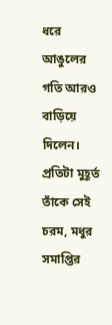ধরে আঙুলের গতি আরও বাড়িয়ে দিলেন। প্রতিটা মুহূর্ত তাঁকে সেই চরম, মধুর সমাপ্তির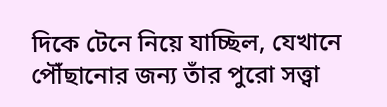দিকে টেনে নিয়ে যাচ্ছিল, যেখানে পৌঁছানোর জন্য তাঁর পুরো সত্ত্বা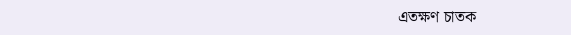এতক্ষণ চাতক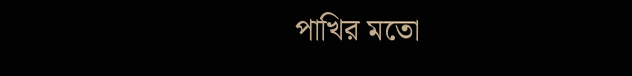পাখির মতো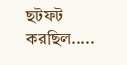ছটফট করছিল.....